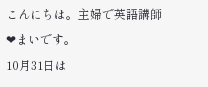こんにちは。主婦で英語講師❤まいです。
10月31日は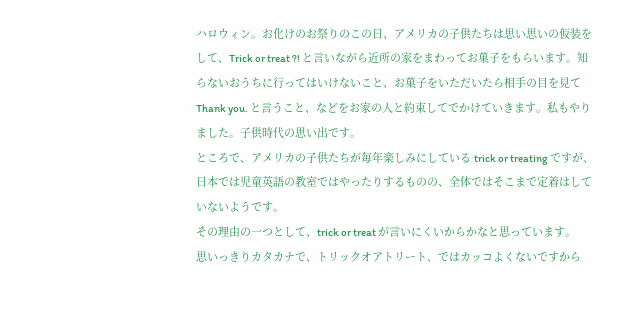ハロウィン。お化けのお祭りのこの日、アメリカの子供たちは思い思いの仮装をして、Trick or treat ?! と言いながら近所の家をまわってお菓子をもらいます。知らないおうちに行ってはいけないこと、お菓子をいただいたら相手の目を見て Thank you. と言うこと、などをお家の人と約束してでかけていきます。私もやりました。子供時代の思い出です。
ところで、アメリカの子供たちが毎年楽しみにしている trick or treating ですが、日本では児童英語の教室ではやったりするものの、全体ではそこまで定着はしていないようです。
その理由の一つとして、trick or treat が言いにくいからかなと思っています。
思いっきりカタカナで、トリックオアトリート、ではカッコよくないですから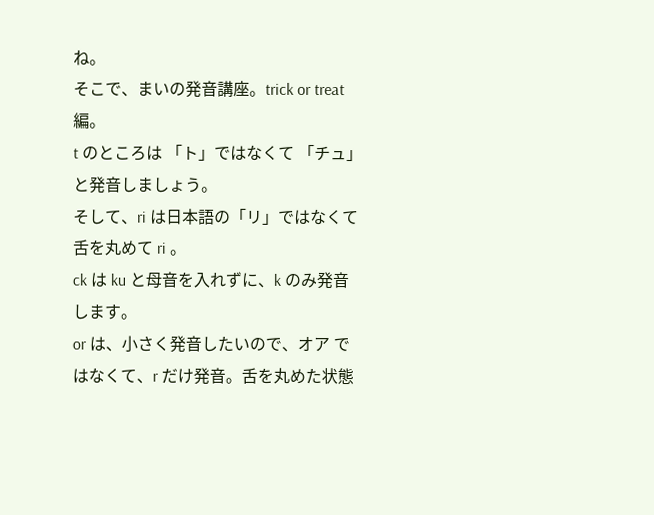ね。
そこで、まいの発音講座。trick or treat 編。
t のところは 「ト」ではなくて 「チュ」と発音しましょう。
そして、ri は日本語の「リ」ではなくて舌を丸めて ri 。
ck は ku と母音を入れずに、k のみ発音します。
or は、小さく発音したいので、オア ではなくて、r だけ発音。舌を丸めた状態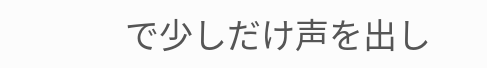で少しだけ声を出し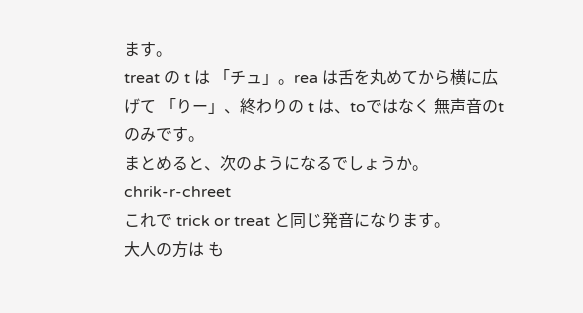ます。
treat の t は 「チュ」。rea は舌を丸めてから横に広げて 「りー」、終わりの t は、toではなく 無声音のtのみです。
まとめると、次のようになるでしょうか。
chrik-r-chreet
これで trick or treat と同じ発音になります。
大人の方は も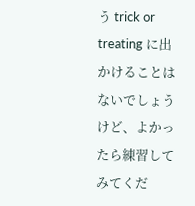う trick or treating に出かけることはないでしょうけど、よかったら練習してみてくだ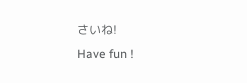さいね!
Have fun !